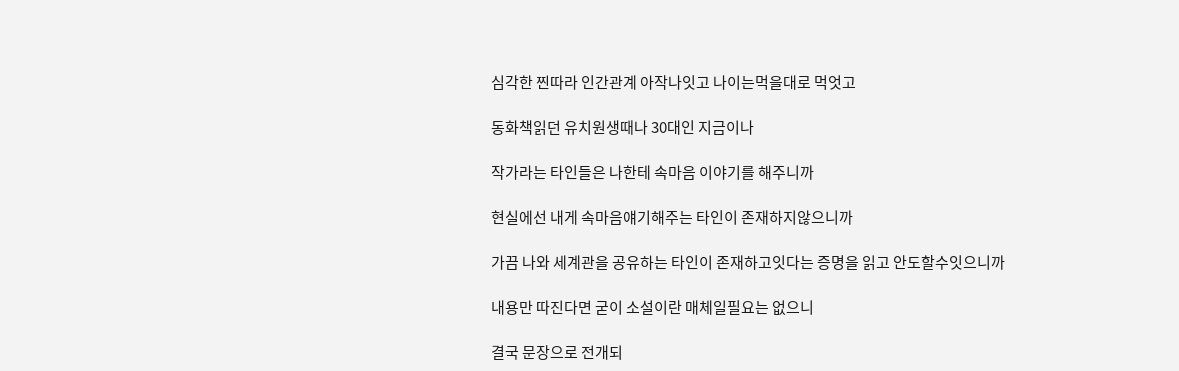심각한 찐따라 인간관계 아작나잇고 나이는먹을대로 먹엇고

동화책읽던 유치원생때나 30대인 지금이나

작가라는 타인들은 나한테 속마음 이야기를 해주니까

현실에선 내게 속마음얘기해주는 타인이 존재하지않으니까

가끔 나와 세계관을 공유하는 타인이 존재하고잇다는 증명을 읽고 안도할수잇으니까

내용만 따진다면 굳이 소설이란 매체일필요는 없으니

결국 문장으로 전개되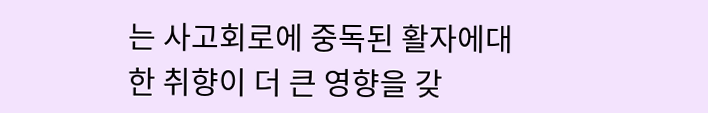는 사고회로에 중독된 활자에대한 취향이 더 큰 영향을 갖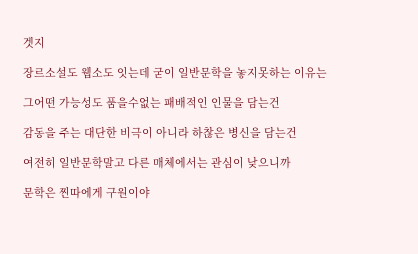겟지

장르소설도 웹소도 잇는데 굳이 일반문학을 놓지못하는 이유는

그어떤 가능성도 품을수없는 패배적인 인물을 담는건

감동을 주는 대단한 비극이 아니라 하찮은 병신을 담는건

여전히 일반문학말고 다른 매체에서는 관심이 낮으니까

문학은 찐따에게 구원이야